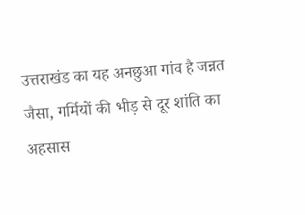उत्तराखंड का यह अनछुआ गांव है जन्नत जैसा, गर्मियों की भीड़ से दूर शांति का अहसास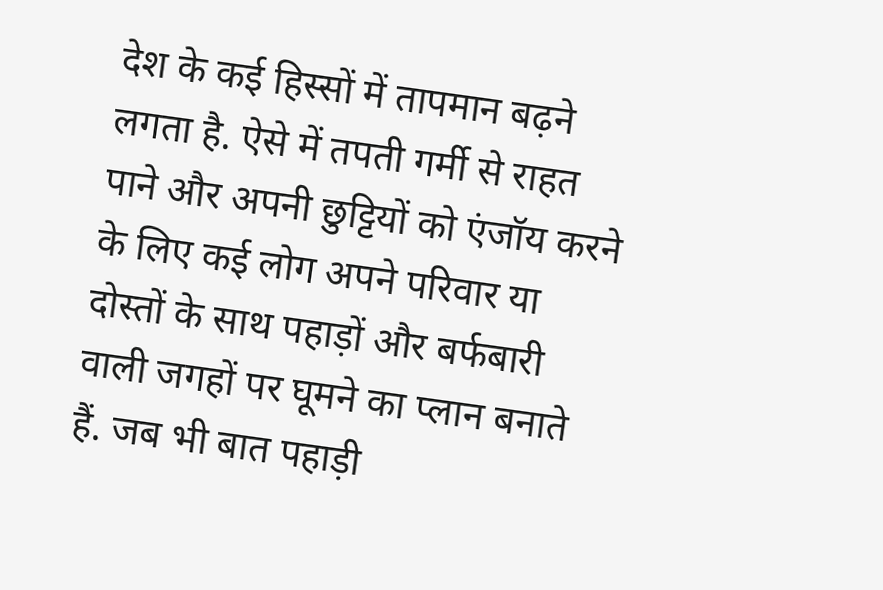देश के कई हिस्सों में तापमान बढ़ने लगता है. ऐसे में तपती गर्मी से राहत पाने और अपनी छुट्टियों को एंजॉय करने के लिए कई लोग अपने परिवार या दोस्तों के साथ पहाड़ों और बर्फबारी वाली जगहों पर घूमने का प्लान बनाते हैं. जब भी बात पहाड़ी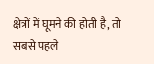क्षेत्रों में घूमने की होती है, तो सबसे पहले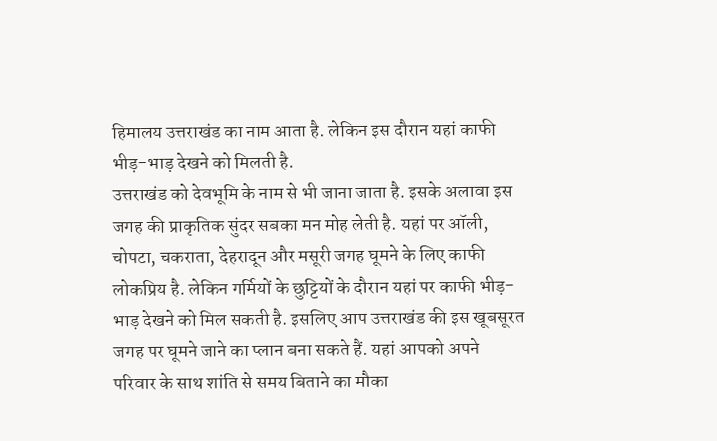हिमालय उत्तराखंड का नाम आता है. लेकिन इस दौरान यहां काफी भीड़-भाड़ देखने को मिलती है.
उत्तराखंड को देवभूमि के नाम से भी जाना जाता है. इसके अलावा इस जगह की प्राकृतिक सुंदर सबका मन मोह लेती है. यहां पर ऑली, चोपटा, चकराता, देहरादून और मसूरी जगह घूमने के लिए काफी लोकप्रिय है. लेकिन गर्मियों के छुट्टियों के दौरान यहां पर काफी भीड़-भाड़ देखने को मिल सकती है. इसलिए आप उत्तराखंड की इस खूबसूरत जगह पर घूमने जाने का प्लान बना सकते हैं. यहां आपको अपने परिवार के साथ शांति से समय बिताने का मौका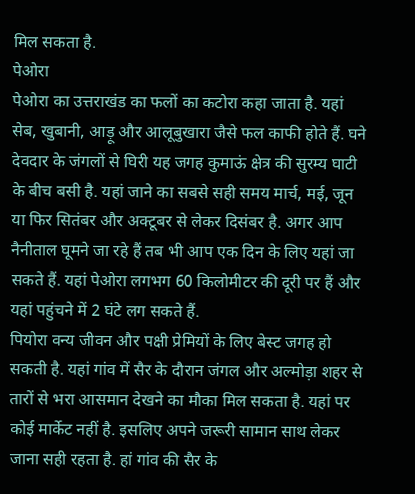मिल सकता है.
पेओरा
पेओरा का उत्तराखंड का फलों का कटोरा कहा जाता है. यहां सेब, खुबानी, आड़ू और आलूबुखारा जैसे फल काफी होते हैं. घने देवदार के जंगलों से घिरी यह जगह कुमाऊं क्षेत्र की सुरम्य घाटी के बीच बसी है. यहां जाने का सबसे सही समय मार्च, मई, जून या फिर सितंबर और अक्टूबर से लेकर दिसंबर है. अगर आप नैनीताल घूमने जा रहे हैं तब भी आप एक दिन के लिए यहां जा सकते हैं. यहां पेओरा लगभग 60 किलोमीटर की दूरी पर हैं और यहां पहुंचने में 2 घंटे लग सकते हैं.
पियोरा वन्य जीवन और पक्षी प्रेमियों के लिए बेस्ट जगह हो सकती है. यहां गांव में सैर के दौरान जंगल और अल्मोड़ा शहर से तारों से भरा आसमान देखने का मौका मिल सकता है. यहां पर कोई मार्केट नहीं है. इसलिए अपने जरूरी सामान साथ लेकर जाना सही रहता है. हां गांव की सैर के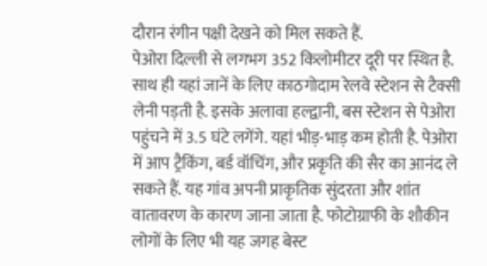दौरान रंगीन पक्षी देखने को मिल सकते हैं.
पेओरा दिल्ली से लगभग 352 किलोमीटर दूरी पर स्थित है. साथ ही यहां जानें के लिए काठगोदाम रेलवे स्टेशन से टैक्सी लेनी पड़ती है. इसके अलावा हल्द्वानी, बस स्टेशन से पेओरा पहुंचने में 3.5 घंटे लगेंगे. यहां भीड़-भाड़ कम होती है. पेओरा में आप ट्रैकिंग, बर्ड वॉचिंग, और प्रकृति की सैर का आनंद ले सकते हैं. यह गांव अपनी प्राकृतिक सुंदरता और शांत वातावरण के कारण जाना जाता है. फोटोग्राफी के शौकीन लोगों के लिए भी यह जगह बेस्ट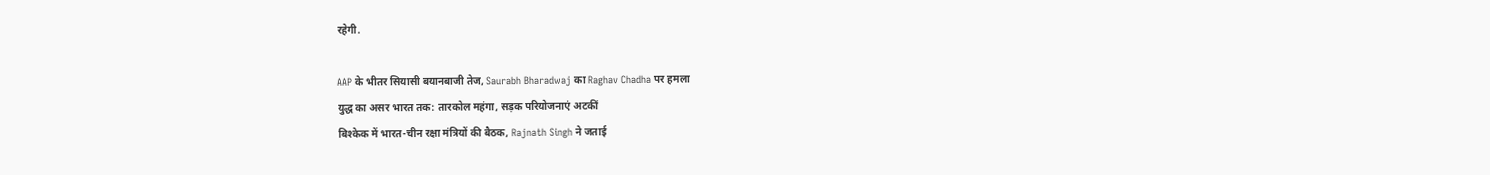रहेगी.

AAP के भीतर सियासी बयानबाजी तेज, Saurabh Bharadwaj का Raghav Chadha पर हमला
युद्ध का असर भारत तक: तारकोल महंगा, सड़क परियोजनाएं अटकीं
बिश्केक में भारत-चीन रक्षा मंत्रियों की बैठक, Rajnath Singh ने जताई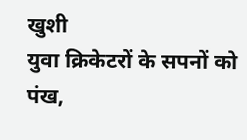खुशी
युवा क्रिकेटरों के सपनों को पंख,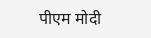पीएम मोदी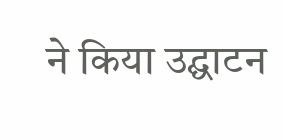ने किया उद्घाटन